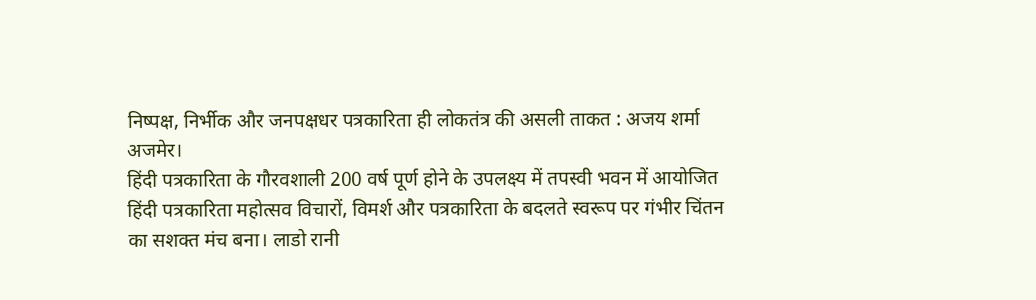निष्पक्ष, निर्भीक और जनपक्षधर पत्रकारिता ही लोकतंत्र की असली ताकत : अजय शर्मा
अजमेर।
हिंदी पत्रकारिता के गौरवशाली 200 वर्ष पूर्ण होने के उपलक्ष्य में तपस्वी भवन में आयोजित हिंदी पत्रकारिता महोत्सव विचारों, विमर्श और पत्रकारिता के बदलते स्वरूप पर गंभीर चिंतन का सशक्त मंच बना। लाडो रानी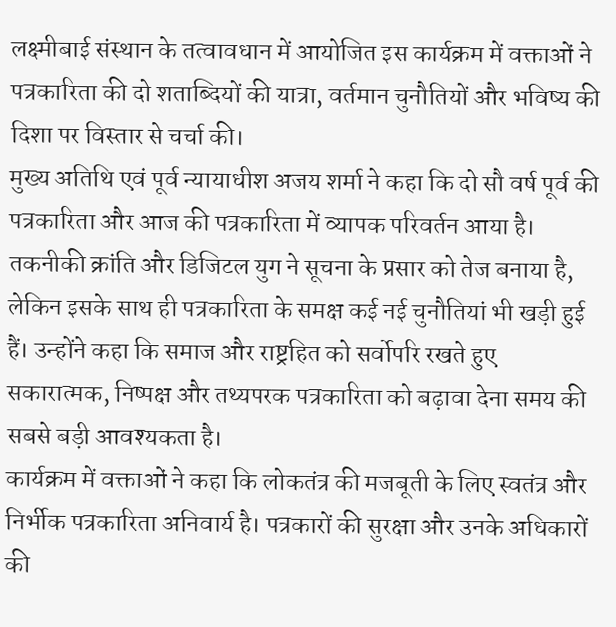लक्ष्मीबाई संस्थान के तत्वावधान में आयोजित इस कार्यक्रम में वक्ताओं ने पत्रकारिता की दो शताब्दियों की यात्रा, वर्तमान चुनौतियों और भविष्य की दिशा पर विस्तार से चर्चा की।
मुख्य अतिथि एवं पूर्व न्यायाधीश अजय शर्मा ने कहा कि दो सौ वर्ष पूर्व की पत्रकारिता और आज की पत्रकारिता में व्यापक परिवर्तन आया है। तकनीकी क्रांति और डिजिटल युग ने सूचना के प्रसार को तेज बनाया है, लेकिन इसके साथ ही पत्रकारिता के समक्ष कई नई चुनौतियां भी खड़ी हुई हैं। उन्होंने कहा कि समाज और राष्ट्रहित को सर्वोपरि रखते हुए सकारात्मक, निष्पक्ष और तथ्यपरक पत्रकारिता को बढ़ावा देना समय की सबसे बड़ी आवश्यकता है।
कार्यक्रम में वक्ताओं ने कहा कि लोकतंत्र की मजबूती के लिए स्वतंत्र और निर्भीक पत्रकारिता अनिवार्य है। पत्रकारों की सुरक्षा और उनके अधिकारों की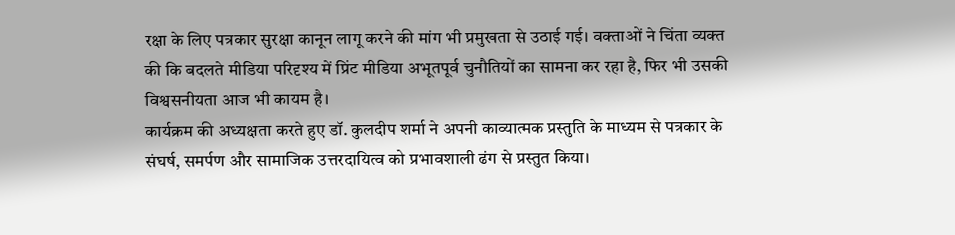रक्षा के लिए पत्रकार सुरक्षा कानून लागू करने की मांग भी प्रमुखता से उठाई गई। वक्ताओं ने चिंता व्यक्त की कि बदलते मीडिया परिदृश्य में प्रिंट मीडिया अभूतपूर्व चुनौतियों का सामना कर रहा है, फिर भी उसकी विश्वसनीयता आज भी कायम है।
कार्यक्रम की अध्यक्षता करते हुए डॉ. कुलदीप शर्मा ने अपनी काव्यात्मक प्रस्तुति के माध्यम से पत्रकार के संघर्ष, समर्पण और सामाजिक उत्तरदायित्व को प्रभावशाली ढंग से प्रस्तुत किया।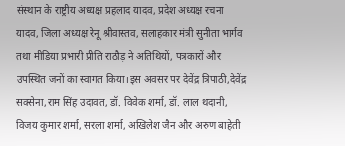संस्थान के राष्ट्रीय अध्यक्ष प्रहलाद यादव, प्रदेश अध्यक्ष रचना यादव, जिला अध्यक्ष रेनू श्रीवास्तव, सलाहकार मंत्री सुनीता भार्गव तथा मीडिया प्रभारी प्रीति राठौड़ ने अतिथियों, पत्रकारों और उपस्थित जनों का स्वागत किया।इस अवसर पर देवेंद्र त्रिपाठी,देवेंद्र सक्सेना,राम सिंह उदावत, डॉ. विवेक शर्मा, डॉ. लाल थदानी, विजय कुमार शर्मा, सरला शर्मा, अखिलेश जैन और अरुण बाहेती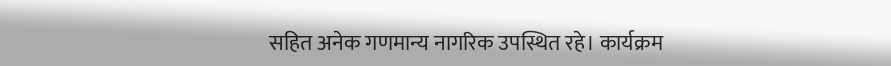सहित अनेक गणमान्य नागरिक उपस्थित रहे। कार्यक्रम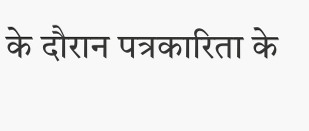के दौरान पत्रकारिता के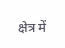क्षेत्र में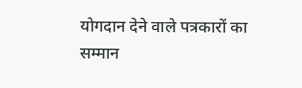योगदान देने वाले पत्रकारों का सम्मान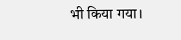भी किया गया।